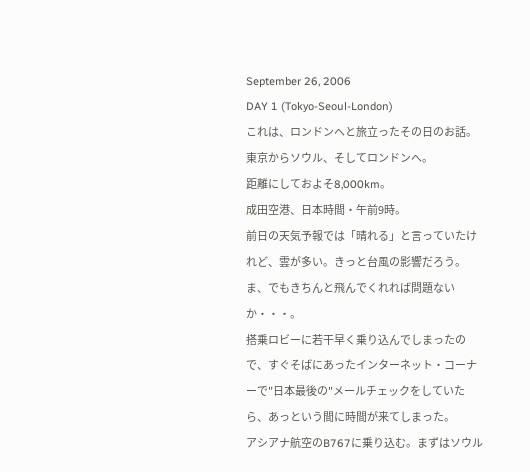September 26, 2006
DAY 1 (Tokyo-Seoul-London)
これは、ロンドンへと旅立ったその日のお話。
東京からソウル、そしてロンドンへ。
距離にしておよそ8,000km。
成田空港、日本時間・午前9時。
前日の天気予報では「晴れる」と言っていたけれど、雲が多い。きっと台風の影響だろう。
ま、でもきちんと飛んでくれれば問題ないか・・・。
搭乗ロビーに若干早く乗り込んでしまったので、すぐそばにあったインターネット・コーナーで"日本最後の"メールチェックをしていたら、あっという間に時間が来てしまった。
アシアナ航空のB767に乗り込む。まずはソウル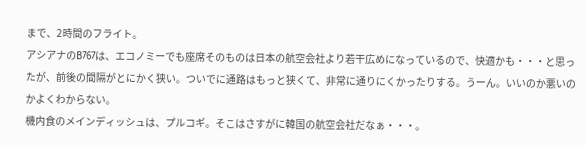まで、2時間のフライト。
アシアナのB767は、エコノミーでも座席そのものは日本の航空会社より若干広めになっているので、快適かも・・・と思ったが、前後の間隔がとにかく狭い。ついでに通路はもっと狭くて、非常に通りにくかったりする。うーん。いいのか悪いのかよくわからない。
機内食のメインディッシュは、プルコギ。そこはさすがに韓国の航空会社だなぁ・・・。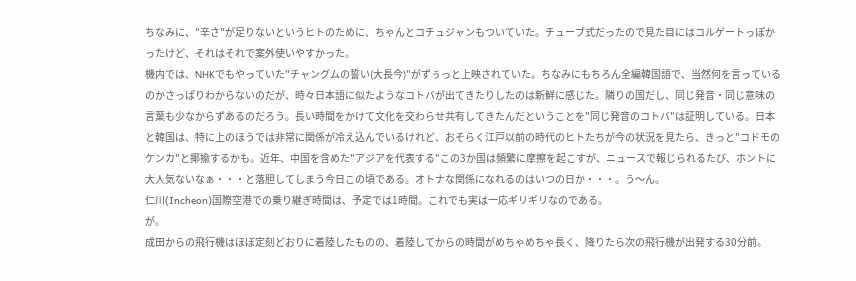ちなみに、"辛さ"が足りないというヒトのために、ちゃんとコチュジャンもついていた。チューブ式だったので見た目にはコルゲートっぽかったけど、それはそれで案外使いやすかった。
機内では、NHKでもやっていた"チャングムの誓い(大長今)"がずぅっと上映されていた。ちなみにもちろん全編韓国語で、当然何を言っているのかさっぱりわからないのだが、時々日本語に似たようなコトバが出てきたりしたのは新鮮に感じた。隣りの国だし、同じ発音・同じ意味の言葉も少なからずあるのだろう。長い時間をかけて文化を交わらせ共有してきたんだということを"同じ発音のコトバ"は証明している。日本と韓国は、特に上のほうでは非常に関係が冷え込んでいるけれど、おそらく江戸以前の時代のヒトたちが今の状況を見たら、きっと"コドモのケンカ"と揶揄するかも。近年、中国を含めた"アジアを代表する"この3か国は頻繁に摩擦を起こすが、ニュースで報じられるたび、ホントに大人気ないなぁ・・・と落胆してしまう今日この頃である。オトナな関係になれるのはいつの日か・・・。う〜ん。
仁川(Incheon)国際空港での乗り継ぎ時間は、予定では1時間。これでも実は一応ギリギリなのである。
が。
成田からの飛行機はほぼ定刻どおりに着陸したものの、着陸してからの時間がめちゃめちゃ長く、降りたら次の飛行機が出発する30分前。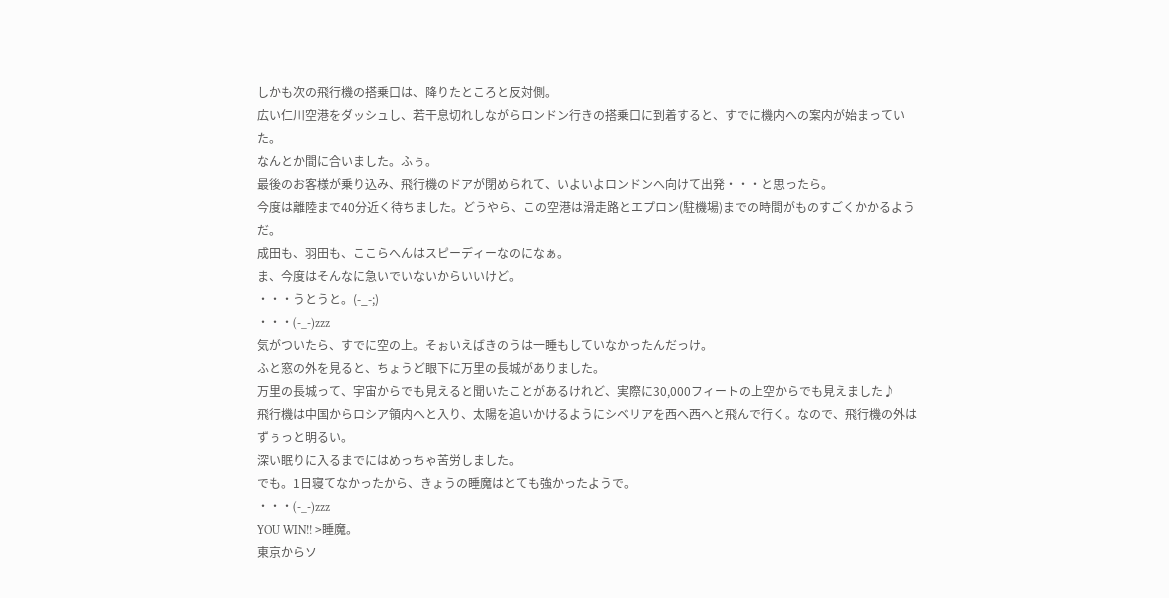しかも次の飛行機の搭乗口は、降りたところと反対側。
広い仁川空港をダッシュし、若干息切れしながらロンドン行きの搭乗口に到着すると、すでに機内への案内が始まっていた。
なんとか間に合いました。ふぅ。
最後のお客様が乗り込み、飛行機のドアが閉められて、いよいよロンドンへ向けて出発・・・と思ったら。
今度は離陸まで40分近く待ちました。どうやら、この空港は滑走路とエプロン(駐機場)までの時間がものすごくかかるようだ。
成田も、羽田も、ここらへんはスピーディーなのになぁ。
ま、今度はそんなに急いでいないからいいけど。
・・・うとうと。(-_-;)
・・・(-_-)zzz
気がついたら、すでに空の上。そぉいえばきのうは一睡もしていなかったんだっけ。
ふと窓の外を見ると、ちょうど眼下に万里の長城がありました。
万里の長城って、宇宙からでも見えると聞いたことがあるけれど、実際に30,000フィートの上空からでも見えました♪
飛行機は中国からロシア領内へと入り、太陽を追いかけるようにシベリアを西へ西へと飛んで行く。なので、飛行機の外はずぅっと明るい。
深い眠りに入るまでにはめっちゃ苦労しました。
でも。1日寝てなかったから、きょうの睡魔はとても強かったようで。
・・・(-_-)zzz
YOU WIN!! >睡魔。
東京からソ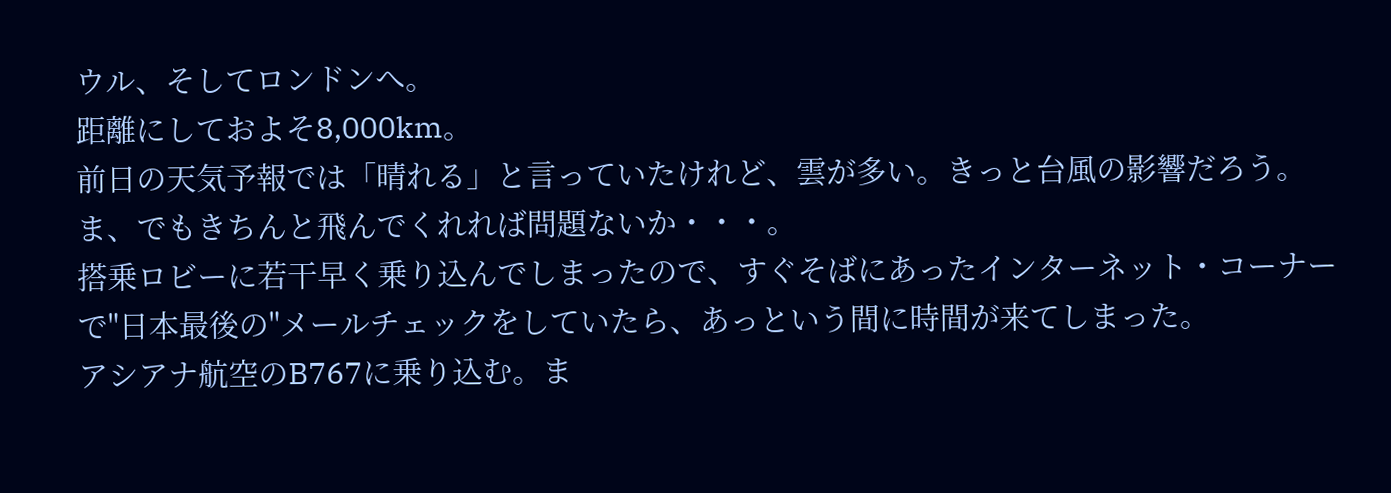ウル、そしてロンドンへ。
距離にしておよそ8,000km。
前日の天気予報では「晴れる」と言っていたけれど、雲が多い。きっと台風の影響だろう。
ま、でもきちんと飛んでくれれば問題ないか・・・。
搭乗ロビーに若干早く乗り込んでしまったので、すぐそばにあったインターネット・コーナーで"日本最後の"メールチェックをしていたら、あっという間に時間が来てしまった。
アシアナ航空のB767に乗り込む。ま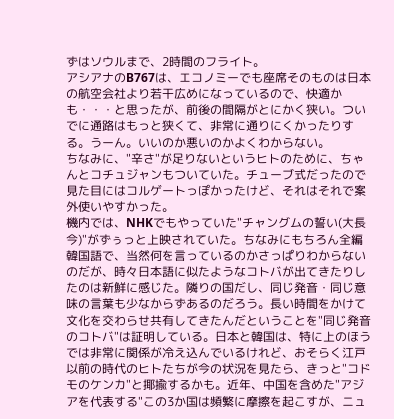ずはソウルまで、2時間のフライト。
アシアナのB767は、エコノミーでも座席そのものは日本の航空会社より若干広めになっているので、快適かも・・・と思ったが、前後の間隔がとにかく狭い。ついでに通路はもっと狭くて、非常に通りにくかったりする。うーん。いいのか悪いのかよくわからない。
ちなみに、"辛さ"が足りないというヒトのために、ちゃんとコチュジャンもついていた。チューブ式だったので見た目にはコルゲートっぽかったけど、それはそれで案外使いやすかった。
機内では、NHKでもやっていた"チャングムの誓い(大長今)"がずぅっと上映されていた。ちなみにもちろん全編韓国語で、当然何を言っているのかさっぱりわからないのだが、時々日本語に似たようなコトバが出てきたりしたのは新鮮に感じた。隣りの国だし、同じ発音・同じ意味の言葉も少なからずあるのだろう。長い時間をかけて文化を交わらせ共有してきたんだということを"同じ発音のコトバ"は証明している。日本と韓国は、特に上のほうでは非常に関係が冷え込んでいるけれど、おそらく江戸以前の時代のヒトたちが今の状況を見たら、きっと"コドモのケンカ"と揶揄するかも。近年、中国を含めた"アジアを代表する"この3か国は頻繁に摩擦を起こすが、ニュ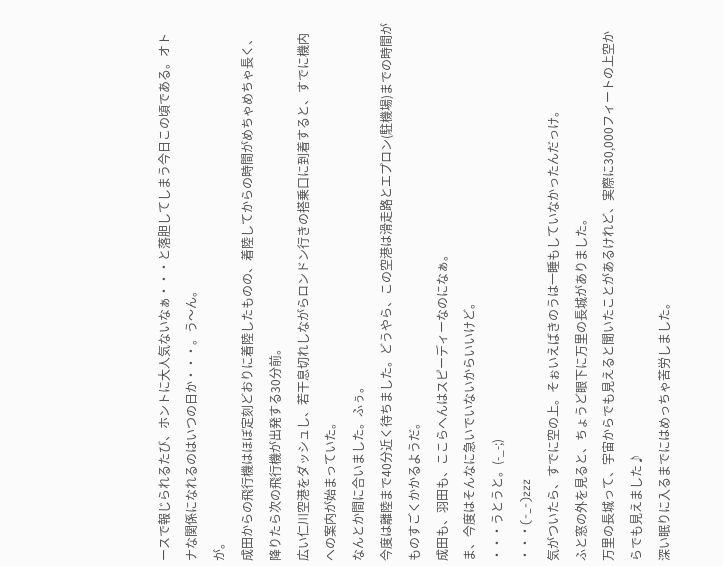ースで報じられるたび、ホントに大人気ないなぁ・・・と落胆してしまう今日この頃である。オトナな関係になれるのはいつの日か・・・。う〜ん。
が。
成田からの飛行機はほぼ定刻どおりに着陸したものの、着陸してからの時間がめちゃめちゃ長く、降りたら次の飛行機が出発する30分前。
広い仁川空港をダッシュし、若干息切れしながらロンドン行きの搭乗口に到着すると、すでに機内への案内が始まっていた。
なんとか間に合いました。ふぅ。
今度は離陸まで40分近く待ちました。どうやら、この空港は滑走路とエプロン(駐機場)までの時間がものすごくかかるようだ。
成田も、羽田も、ここらへんはスピーディーなのになぁ。
ま、今度はそんなに急いでいないからいいけど。
・・・うとうと。(-_-;)
・・・(-_-)zzz
気がついたら、すでに空の上。そぉいえばきのうは一睡もしていなかったんだっけ。
ふと窓の外を見ると、ちょうど眼下に万里の長城がありました。
万里の長城って、宇宙からでも見えると聞いたことがあるけれど、実際に30,000フィートの上空からでも見えました♪
深い眠りに入るまでにはめっちゃ苦労しました。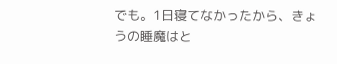でも。1日寝てなかったから、きょうの睡魔はと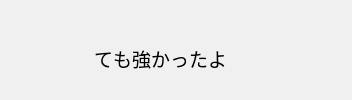ても強かったよ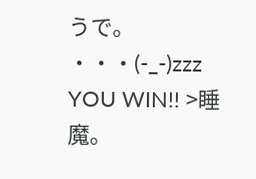うで。
・・・(-_-)zzz
YOU WIN!! >睡魔。